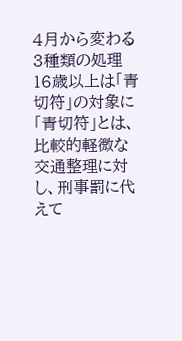4月から変わる3種類の処理 16歳以上は「青切符」の対象に
「青切符」とは、比較的軽微な交通整理に対し、刑事罰に代えて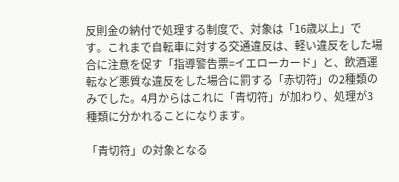反則金の納付で処理する制度で、対象は「16歳以上」です。これまで自転車に対する交通違反は、軽い違反をした場合に注意を促す「指導警告票=イエローカード」と、飲酒運転など悪質な違反をした場合に罰する「赤切符」の2種類のみでした。4月からはこれに「青切符」が加わり、処理が3種類に分かれることになります。

「青切符」の対象となる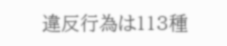違反行為は113種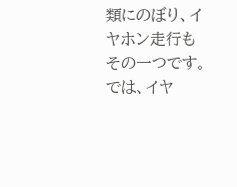類にのぼり、イヤホン走行もその一つです。
では、イヤ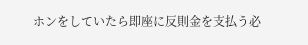ホンをしていたら即座に反則金を支払う必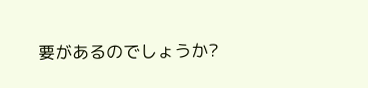要があるのでしょうか?